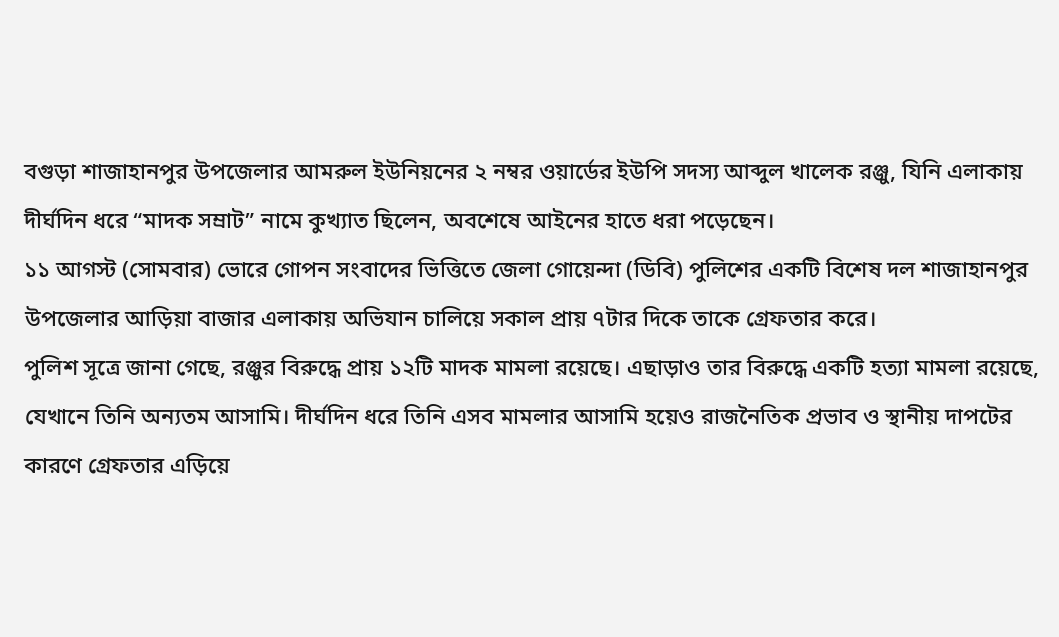বগুড়া শাজাহানপুর উপজেলার আমরুল ইউনিয়নের ২ নম্বর ওয়ার্ডের ইউপি সদস্য আব্দুল খালেক রঞ্জু, যিনি এলাকায় দীর্ঘদিন ধরে “মাদক সম্রাট” নামে কুখ্যাত ছিলেন, অবশেষে আইনের হাতে ধরা পড়েছেন।
১১ আগস্ট (সোমবার) ভোরে গোপন সংবাদের ভিত্তিতে জেলা গোয়েন্দা (ডিবি) পুলিশের একটি বিশেষ দল শাজাহানপুর উপজেলার আড়িয়া বাজার এলাকায় অভিযান চালিয়ে সকাল প্রায় ৭টার দিকে তাকে গ্রেফতার করে।
পুলিশ সূত্রে জানা গেছে, রঞ্জুর বিরুদ্ধে প্রায় ১২টি মাদক মামলা রয়েছে। এছাড়াও তার বিরুদ্ধে একটি হত্যা মামলা রয়েছে, যেখানে তিনি অন্যতম আসামি। দীর্ঘদিন ধরে তিনি এসব মামলার আসামি হয়েও রাজনৈতিক প্রভাব ও স্থানীয় দাপটের কারণে গ্রেফতার এড়িয়ে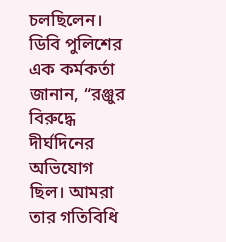চলছিলেন।
ডিবি পুলিশের এক কর্মকর্তা জানান, “রঞ্জুর বিরুদ্ধে দীর্ঘদিনের অভিযোগ ছিল। আমরা তার গতিবিধি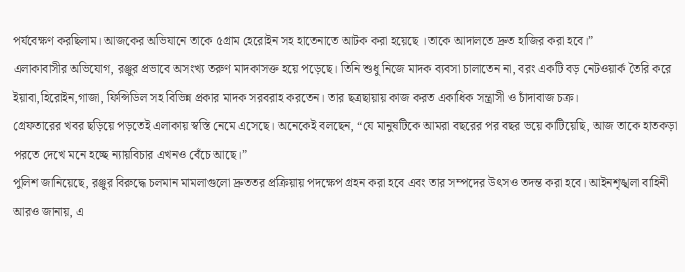পর্যবেক্ষণ করছিলাম। আজকের অভিযানে তাকে ৫গ্রাম হেরোইন সহ হাতেনাতে আটক করা হয়েছে ।তাকে আদালতে দ্রুত হাজির করা হবে।”
এলাকাবাসীর অভিযোগ, রঞ্জুর প্রভাবে অসংখ্য তরুণ মাদকাসক্ত হয়ে পড়েছে। তিনি শুধু নিজে মাদক ব্যবসা চালাতেন না, বরং একটি বড় নেটওয়ার্ক তৈরি করে ইয়াবা,হিরোইন,গাজা, ফিন্সিডিল সহ বিভিন্ন প্রকার মাদক সরবরাহ করতেন। তার ছত্রছায়ায় কাজ করত একাধিক সন্ত্রাসী ও চাঁদাবাজ চক্র।
গ্রেফতারের খবর ছড়িয়ে পড়তেই এলাকায় স্বস্তি নেমে এসেছে। অনেকেই বলছেন, “যে মানুষটিকে আমরা বছরের পর বছর ভয়ে কাটিয়েছি, আজ তাকে হাতকড়া পরতে দেখে মনে হচ্ছে ন্যায়বিচার এখনও বেঁচে আছে।”
পুলিশ জানিয়েছে, রঞ্জুর বিরুদ্ধে চলমান মামলাগুলো দ্রুততর প্রক্রিয়ায় পদক্ষেপ গ্রহন করা হবে এবং তার সম্পদের উৎসও তদন্ত করা হবে। আইনশৃঙ্খলা বাহিনী আরও জানায়, এ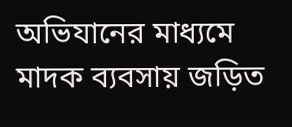অভিযানের মাধ্যমে মাদক ব্যবসায় জড়িত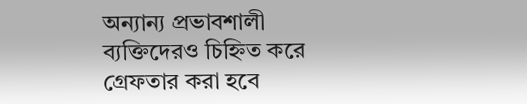অন্যান্য প্রভাবশালী ব্যক্তিদেরও চিহ্নিত করে গ্রেফতার করা হবে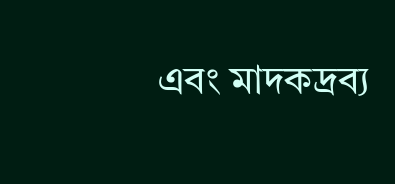এবং মাদকদ্রব্য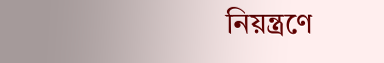নিয়ন্ত্রণে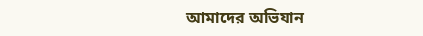আমাদের অভিযান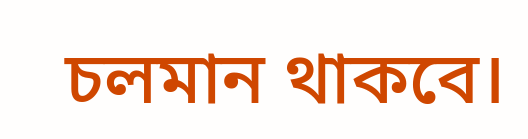চলমান থাকবে।